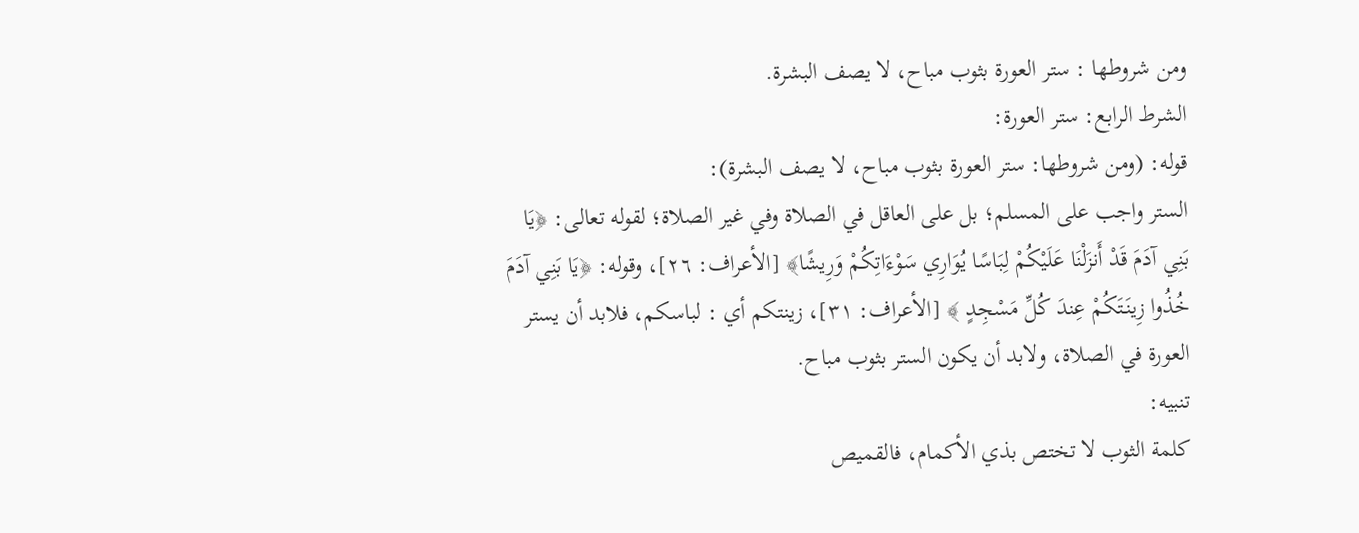ومن شروطها : ستر العورة بثوب مباح، لا يصف البشرة.
الشرط الرابع: ستر العورة:
قوله: (ومن شروطها: ستر العورة بثوب مباح، لا يصف البشرة):
الستر واجب على المسلم؛ بل على العاقل في الصلاة وفي غير الصلاة؛ لقوله تعالى: ﴿يَا بَنِي آدَمَ قَدْ أَنزَلْنَا عَلَيْكُمْ لِبَاسًا يُوَارِي سَوْءَاتِكُمْ وَرِيشًا﴾ [الأعراف: ٢٦]، وقوله: ﴿يَا بَنِي آدَمَ خُذُوا زِينَتَكُمْ عِندَ كُلِّ مَسْجِدٍ ﴾ [الأعراف: ٣١]، زينتكم أي : لباسكم، فلابد أن يستر العورة في الصلاة، ولابد أن يكون الستر بثوب مباح.
تنبيه:
کلمة الثوب لا تختص بذي الأكمام، فالقميص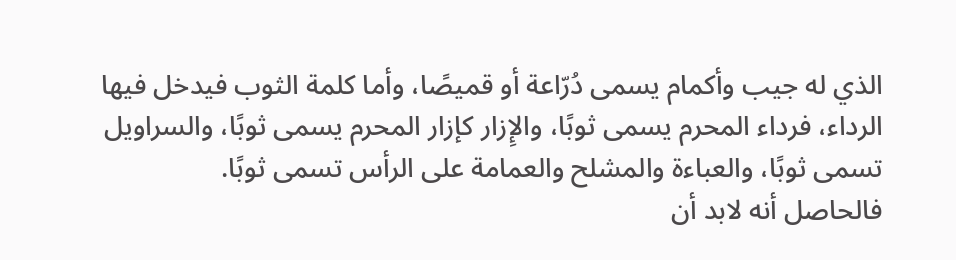الذي له جیب وأکمام یسمی دُرّاعة أو قميصًا، وأما كلمة الثوب فيدخل فيها الرداء، فرداء المحرم يسمى ثوبًا، والإِزار كإزار المحرم يسمى ثوبًا، والسراويل تسمى ثوبًا، والعباءة والمشلح والعمامة على الرأس تسمی ثوبًا.
فالحاصل أنه لابد أن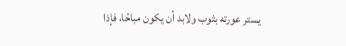يستر عورته بثوب ولابد أن يكون مباحًا، فإذا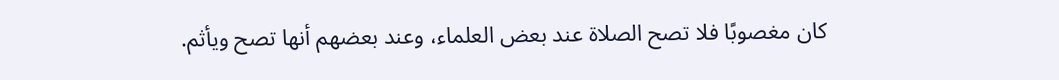كان مغصوبًا فلا تصح الصلاة عند بعض العلماء، وعند بعضهم أنها تصح ويأثم.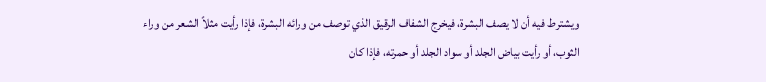ويشترط فيه أن لا يصف البشرة، فيخرج الشفاف الرقيق الذي توصف من ورائه البشرة، فإذا رأيت مثلاً الشعر من وراء الثوب، أو رأیت بیاض الجلد أو سواد الجلد أو حمرته، فإذا كان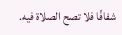شفافًا فلا تصح الصلاة فيه.